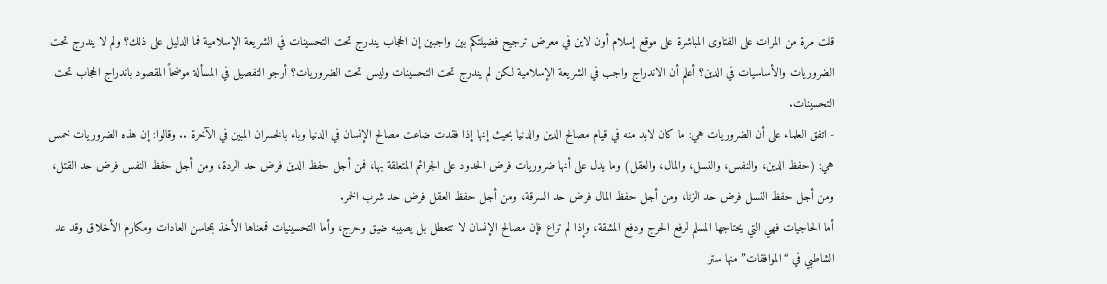قلت مرة من المرات على الفتاوى المباشرة على موقع إسلام أون لاين في معرض ترجيح فضيلتكم بين واجبين إن الحجاب يندرج تحت التحسينات في الشريعة الإسلامية فما الدليل على ذلك؟ ولم لا يندرج تحت الضروريات والأساسيات في الدين؟ أعلم أن الاندراج واجب في الشريعة الإسلامية لكن لم يندرج تحت التحسينات وليس تحت الضروريات؟ أرجو التفصيل في المسألة موضحاً المقصود باندراج الحجاب تحت التحسينات.
- اتفق العلماء على أن الضروريات هي: ما كان لابد منه في قيام مصالح الدين والدنيا بحيث إنها إذا فقدت ضاعت مصالح الإنسان في الدنيا وباء بالخسران المبين في الآخرة .. وقالوا: إن هذه الضروريات خمس هي: (حفظ الدين، والنفس، والنسل، والمال، والعقل) وما يدل على أنها ضروريات فرض الحدود على الجرائم المتعلقة بها، فمن أجل حفظ الدين فرض حد الردة، ومن أجل حفظ النفس فرض حد القتل، ومن أجل حفظ النسل فرض حد الزنا، ومن أجل حفظ المال فرض حد السرقة، ومن أجل حفظ العقل فرض حد شرب الخمر.
أما الحاجيات فهي التي يحتاجها المسلم لرفع الحرج ودفع المشقة، وإذا لم تراع فإن مصالح الإنسان لا تتعطل بل يصيبه ضيق وحرج، وأما التحسينيات فمعناها الأخذ بمحاسن العادات ومكارم الأخلاق وقد عد الشاطبي في “الموافقات” منها ستر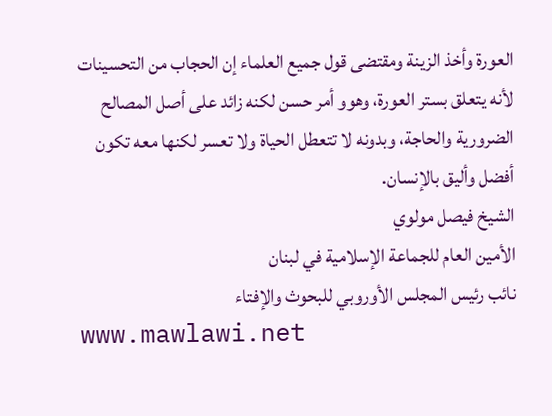العورة وأخذ الزينة ومقتضى قول جميع العلماء إن الحجاب من التحسينات لأنه يتعلق بستر العورة، وهوو أمر حسن لكنه زائد على أصل المصالح الضرورية والحاجة، وبدونه لا تتعطل الحياة ولا تعسر لكنها معه تكون أفضل وأليق بالإنسان.
الشيخ فيصل مولوي
الأمين العام للجماعة الإسلامية في لبنان
نائب رئيس المجلس الأوروبي للبحوث والإفتاء
www.mawlawi.net